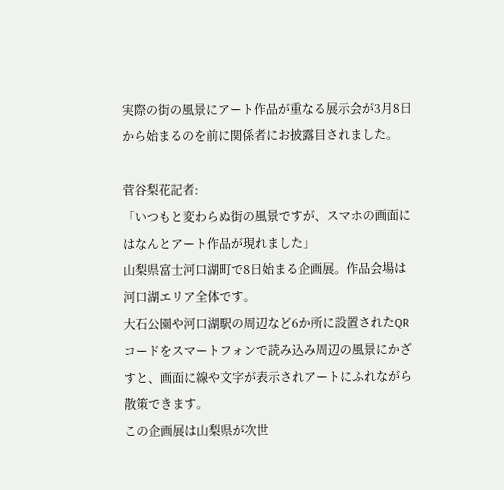実際の街の風景にアート作品が重なる展示会が3月8日から始まるのを前に関係者にお披露目されました。

菅谷梨花記者:
「いつもと変わらぬ街の風景ですが、スマホの画面にはなんとアート作品が現れました」
山梨県富士河口湖町で8日始まる企画展。作品会場は河口湖エリア全体です。
大石公園や河口湖駅の周辺など6か所に設置されたQRコードをスマートフォンで読み込み周辺の風景にかざすと、画面に線や文字が表示されアートにふれながら散策できます。
この企画展は山梨県が次世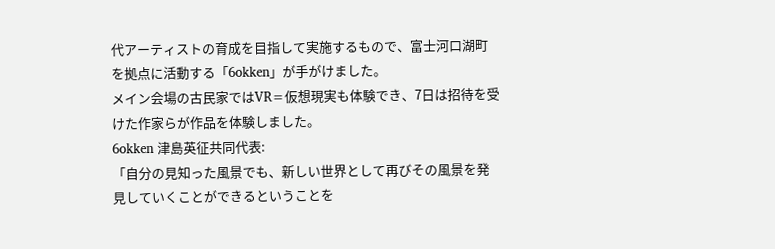代アーティストの育成を目指して実施するもので、富士河口湖町を拠点に活動する「6okken」が手がけました。
メイン会場の古民家ではVR=仮想現実も体験でき、7日は招待を受けた作家らが作品を体験しました。
6okken 津島英征共同代表:
「自分の見知った風景でも、新しい世界として再びその風景を発見していくことができるということを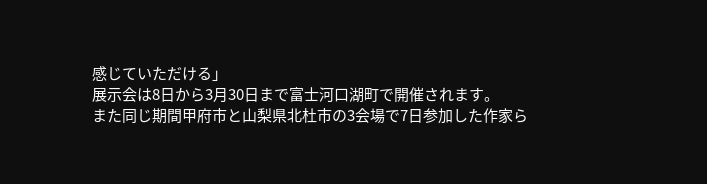感じていただける」
展示会は8日から3月30日まで富士河口湖町で開催されます。
また同じ期間甲府市と山梨県北杜市の3会場で7日参加した作家ら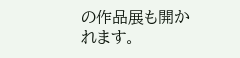の作品展も開かれます。